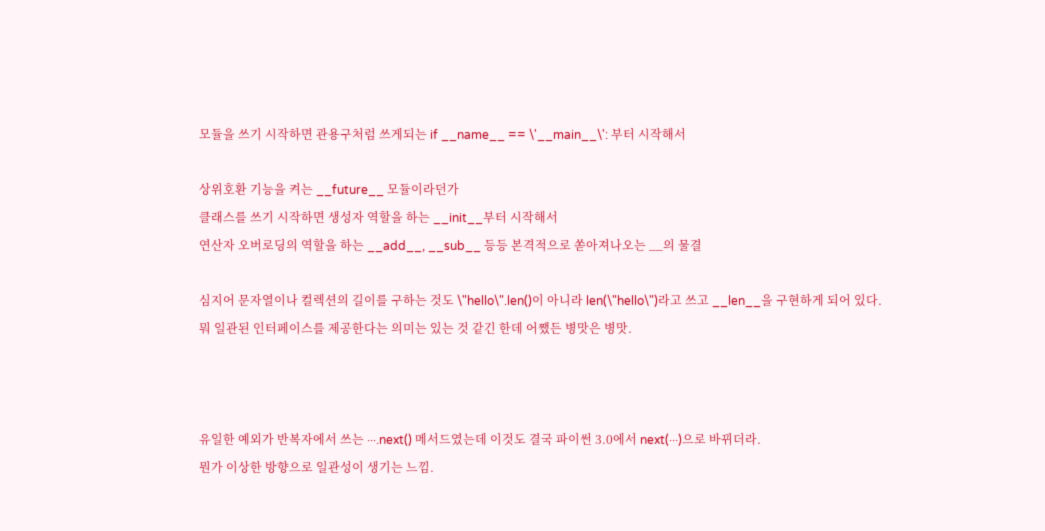모듈을 쓰기 시작하면 관용구처럼 쓰게되는 if __name__ == \'__main__\': 부터 시작해서

상위호환 기능을 켜는 __future__ 모듈이라던가
클래스를 쓰기 시작하면 생성자 역할을 하는 __init__부터 시작해서
연산자 오버로딩의 역할을 하는 __add__, __sub__ 등등 본격적으로 쏟아져나오는 __의 물결

심지어 문자열이나 컬렉션의 길이를 구하는 것도 \"hello\".len()이 아니라 len(\"hello\")라고 쓰고 __len__을 구현하게 되어 있다.
뭐 일관된 인터페이스를 제공한다는 의미는 있는 것 같긴 한데 어쨌든 병맛은 병맛.



유일한 예외가 반복자에서 쓰는 ···.next() 메서드였는데 이것도 결국 파이썬 3.0에서 next(···)으로 바뀌더라.
뭔가 이상한 방향으로 일관성이 생기는 느낌.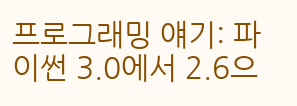프로그래밍 얘기: 파이썬 3.0에서 2.6으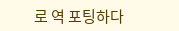로 역 포팅하다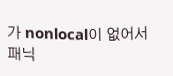가 nonlocal이 없어서 패닉